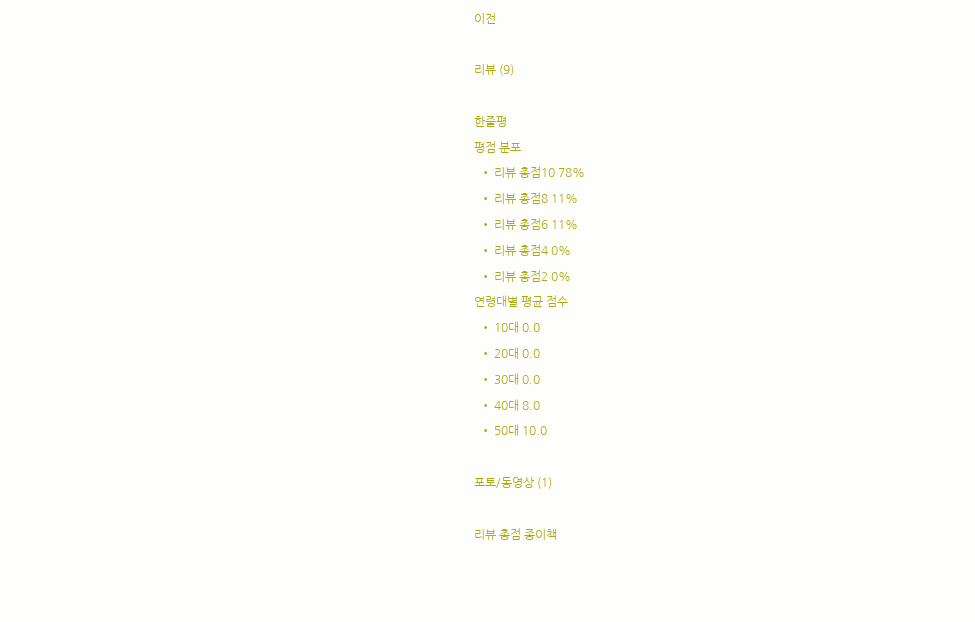이전

리뷰 (9)

한줄평
평점 분포
  • 리뷰 총점10 78%
  • 리뷰 총점8 11%
  • 리뷰 총점6 11%
  • 리뷰 총점4 0%
  • 리뷰 총점2 0%
연령대별 평균 점수
  • 10대 0.0
  • 20대 0.0
  • 30대 0.0
  • 40대 8.0
  • 50대 10.0

포토/동영상 (1)

리뷰 총점 종이책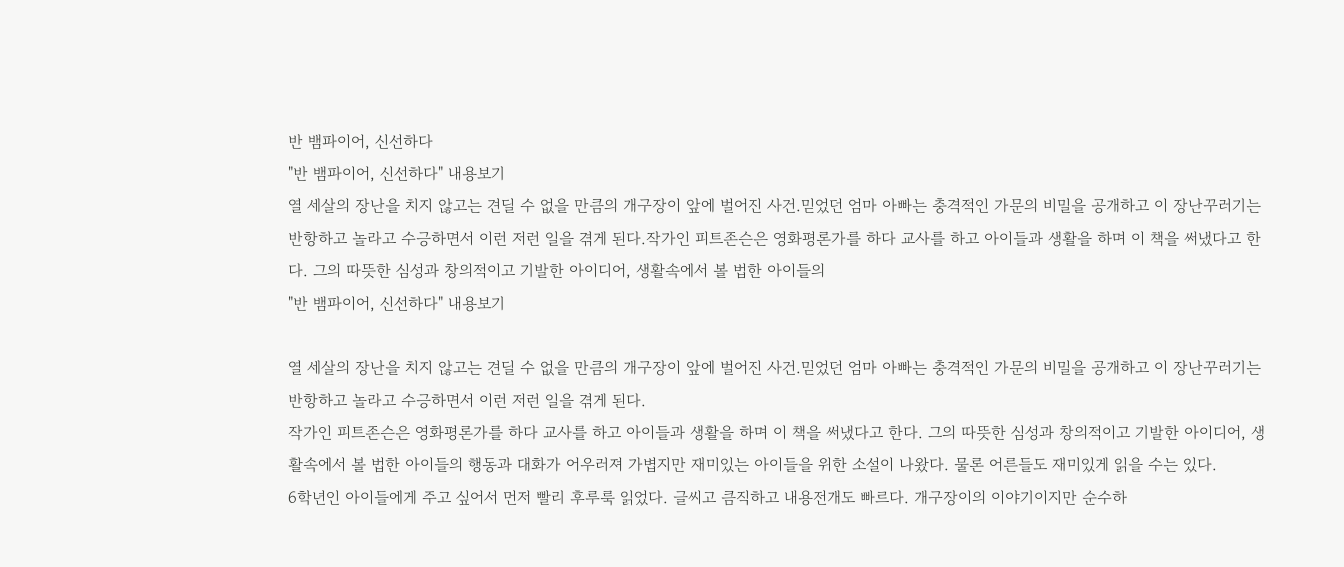반 뱀파이어, 신선하다
"반 뱀파이어, 신선하다" 내용보기
열 세살의 장난을 치지 않고는 견딜 수 없을 만큼의 개구장이 앞에 벌어진 사건.믿었던 엄마 아빠는 충격적인 가문의 비밀을 공개하고 이 장난꾸러기는 반항하고 놀라고 수긍하면서 이런 저런 일을 겪게 된다.작가인 피트존슨은 영화평론가를 하다 교사를 하고 아이들과 생활을 하며 이 책을 써냈다고 한다. 그의 따뜻한 심성과 창의적이고 기발한 아이디어, 생활속에서 볼 법한 아이들의
"반 뱀파이어, 신선하다" 내용보기

열 세살의 장난을 치지 않고는 견딜 수 없을 만큼의 개구장이 앞에 벌어진 사건.믿었던 엄마 아빠는 충격적인 가문의 비밀을 공개하고 이 장난꾸러기는 반항하고 놀라고 수긍하면서 이런 저런 일을 겪게 된다.
작가인 피트존슨은 영화평론가를 하다 교사를 하고 아이들과 생활을 하며 이 책을 써냈다고 한다. 그의 따뜻한 심성과 창의적이고 기발한 아이디어, 생활속에서 볼 법한 아이들의 행동과 대화가 어우러져 가볍지만 재미있는 아이들을 위한 소설이 나왔다. 물론 어른들도 재미있게 읽을 수는 있다.
6학년인 아이들에게 주고 싶어서 먼저 빨리 후루룩 읽었다. 글씨고 큼직하고 내용전개도 빠르다. 개구장이의 이야기이지만 순수하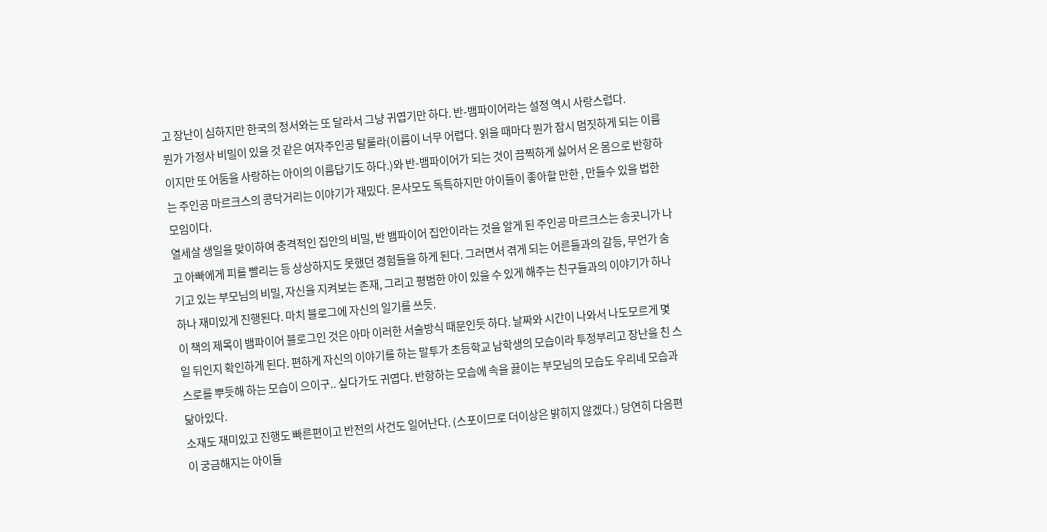고 장난이 심하지만 한국의 정서와는 또 달라서 그냥 귀엽기만 하다. 반-뱀파이어라는 설정 역시 사랑스럽다.
뭔가 가정사 비밀이 있을 것 같은 여자주인공 탈룰라(이름이 너무 어렵다. 읽을 때마다 뭔가 잠시 멈짓하게 되는 이름이지만 또 어둠을 사랑하는 아이의 이름답기도 하다.)와 반-뱀파이어가 되는 것이 끔찍하게 싫어서 온 몸으로 반항하는 주인공 마르크스의 콩닥거리는 이야기가 재밌다. 몬사모도 독특하지만 아이들이 좋아할 만한 , 만들수 있을 법한 모임이다.
열세살 생일을 맞이하여 충격적인 집안의 비밀, 반 뱀파이어 집안이라는 것을 알게 된 주인공 마르크스는 송곳니가 나고 아빠에게 피를 빨리는 등 상상하지도 못했던 경험들을 하게 된다. 그러면서 겪게 되는 어른들과의 갈등, 무언가 숨기고 있는 부모님의 비밀, 자신을 지켜보는 존재, 그리고 평범한 아이 있을 수 있게 해주는 친구들과의 이야기가 하나하나 재미있게 진행된다. 마치 블로그에 자신의 일기를 쓰듯.
이 책의 제목이 뱀파이어 블로그인 것은 아마 이러한 서술방식 때문인듯 하다. 날짜와 시간이 나와서 나도모르게 몇 일 뒤인지 확인하게 된다. 편하게 자신의 이야기를 하는 말투가 초등학교 남학생의 모습이라 투정부리고 장난을 친 스스로를 뿌듯해 하는 모습이 으이구.. 싶다가도 귀엽다. 반항하는 모습에 속을 끓이는 부모님의 모습도 우리네 모습과 닮아있다.
소재도 재미있고 진행도 빠른편이고 반전의 사건도 일어난다. (스포이므로 더이상은 밝히지 않겠다.) 당연히 다음편이 궁금해지는 아이들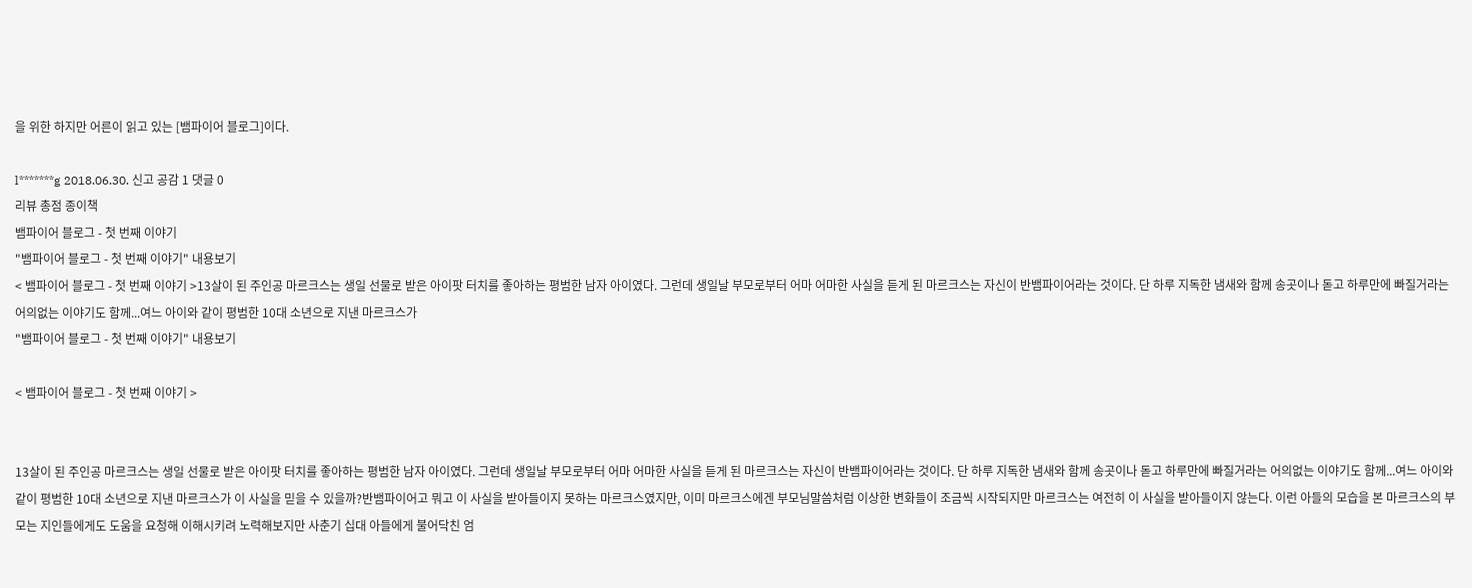을 위한 하지만 어른이 읽고 있는 [뱀파이어 블로그]이다.

l*******g 2018.06.30. 신고 공감 1 댓글 0
리뷰 총점 종이책
뱀파이어 블로그 - 첫 번째 이야기
"뱀파이어 블로그 - 첫 번째 이야기" 내용보기
< 뱀파이어 블로그 - 첫 번째 이야기 >13살이 된 주인공 마르크스는 생일 선물로 받은 아이팟 터치를 좋아하는 평범한 남자 아이였다. 그런데 생일날 부모로부터 어마 어마한 사실을 듣게 된 마르크스는 자신이 반뱀파이어라는 것이다. 단 하루 지독한 냄새와 함께 송곳이나 돋고 하루만에 빠질거라는 어의없는 이야기도 함께...여느 아이와 같이 평범한 10대 소년으로 지낸 마르크스가
"뱀파이어 블로그 - 첫 번째 이야기" 내용보기

< 뱀파이어 블로그 - 첫 번째 이야기 >


13살이 된 주인공 마르크스는 생일 선물로 받은 아이팟 터치를 좋아하는 평범한 남자 아이였다. 그런데 생일날 부모로부터 어마 어마한 사실을 듣게 된 마르크스는 자신이 반뱀파이어라는 것이다. 단 하루 지독한 냄새와 함께 송곳이나 돋고 하루만에 빠질거라는 어의없는 이야기도 함께...여느 아이와 같이 평범한 10대 소년으로 지낸 마르크스가 이 사실을 믿을 수 있을까?반뱀파이어고 뭐고 이 사실을 받아들이지 못하는 마르크스였지만, 이미 마르크스에겐 부모님말씀처럼 이상한 변화들이 조금씩 시작되지만 마르크스는 여전히 이 사실을 받아들이지 않는다. 이런 아들의 모습을 본 마르크스의 부모는 지인들에게도 도움을 요청해 이해시키려 노력해보지만 사춘기 십대 아들에게 불어닥친 엄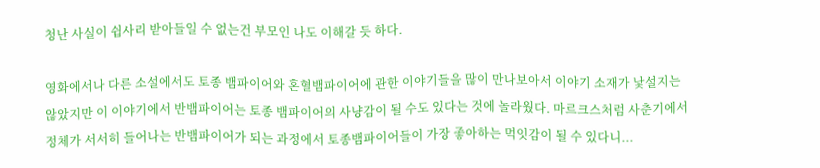청난 사실이 쉽사리 받아들일 수 없는건 부모인 나도 이해갈 듯 하다.

영화에서나 다른 소설에서도 토종 뱀파이어와 혼혈뱀파이어에 관한 이야기들을 많이 만나보아서 이야기 소재가 낯설지는 않았지만 이 이야기에서 반뱀파이어는 토종 뱀파이어의 사냥감이 될 수도 있다는 것에 놀라웠다. 마르크스처럼 사춘기에서 정체가 서서히 들어나는 반뱀파이어가 되는 과정에서 토종뱀파이어들이 가장 좋아하는 먹잇감이 될 수 있다니...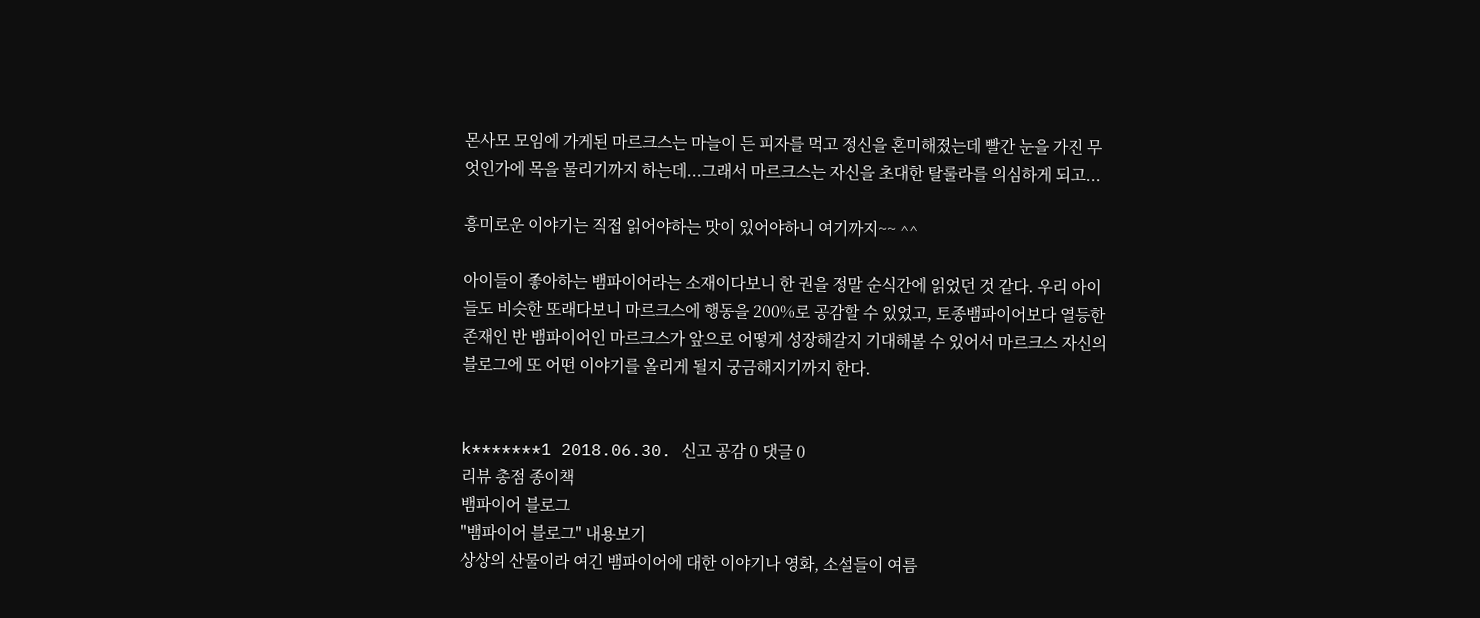몬사모 모임에 가게된 마르크스는 마늘이 든 피자를 먹고 정신을 혼미해졌는데 빨간 눈을 가진 무엇인가에 목을 물리기까지 하는데...그래서 마르크스는 자신을 초대한 탈룰라를 의심하게 되고...

흥미로운 이야기는 직접 읽어야하는 맛이 있어야하니 여기까지~~ ^^

아이들이 좋아하는 뱀파이어라는 소재이다보니 한 권을 정말 순식간에 읽었던 것 같다. 우리 아이들도 비슷한 또래다보니 마르크스에 행동을 200%로 공감할 수 있었고, 토종뱀파이어보다 열등한 존재인 반 뱀파이어인 마르크스가 앞으로 어떻게 성장해갈지 기대해볼 수 있어서 마르크스 자신의 블로그에 또 어떤 이야기를 올리게 될지 궁금해지기까지 한다.


k*******1 2018.06.30. 신고 공감 0 댓글 0
리뷰 총점 종이책
뱀파이어 블로그
"뱀파이어 블로그" 내용보기
상상의 산물이라 여긴 뱀파이어에 대한 이야기나 영화, 소설들이 여름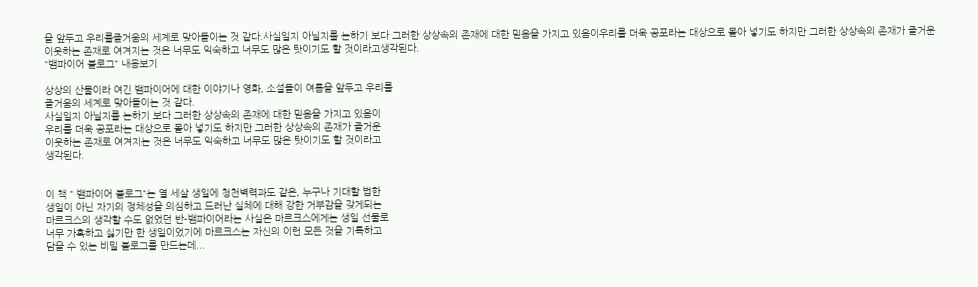을 앞두고 우리를즐거움의 세계로 맞아들이는 것 같다.사실일지 아닐지를 논하기 보다 그러한 상상속의 존재에 대한 믿음을 가지고 있음이우리를 더욱 공포라는 대상으로 몰아 넣기도 하지만 그러한 상상속의 존재가 즐거운이웃하는 존재로 여겨지는 것은 너무도 익숙하고 너무도 많은 탓이기도 할 것이라고생각된다.
"뱀파이어 블로그" 내용보기

상상의 산물이라 여긴 뱀파이어에 대한 이야기나 영화, 소설들이 여름을 앞두고 우리를
즐거움의 세계로 맞아들이는 것 같다.
사실일지 아닐지를 논하기 보다 그러한 상상속의 존재에 대한 믿음을 가지고 있음이
우리를 더욱 공포라는 대상으로 몰아 넣기도 하지만 그러한 상상속의 존재가 즐거운
이웃하는 존재로 여겨지는 것은 너무도 익숙하고 너무도 많은 탓이기도 할 것이라고
생각된다.


이 책 " 뱀파이어 블로그"는 열 세살 생일에 청천벽력과도 같은, 누구나 기대할 법한
생일이 아닌 자기의 정체성을 의심하고 드러난 실체에 대해 강한 거부감을 갖게되는
마르크스의 생각할 수도 없었던 반-뱀파이어라는 사실은 마르크스에게는 생일 선물로
너무 가혹하고 싫기만 한 생일이었기에 마르크스는 자신의 이런 모든 것을 기록하고
담을 수 있는 비밀 블로그를 만드는데...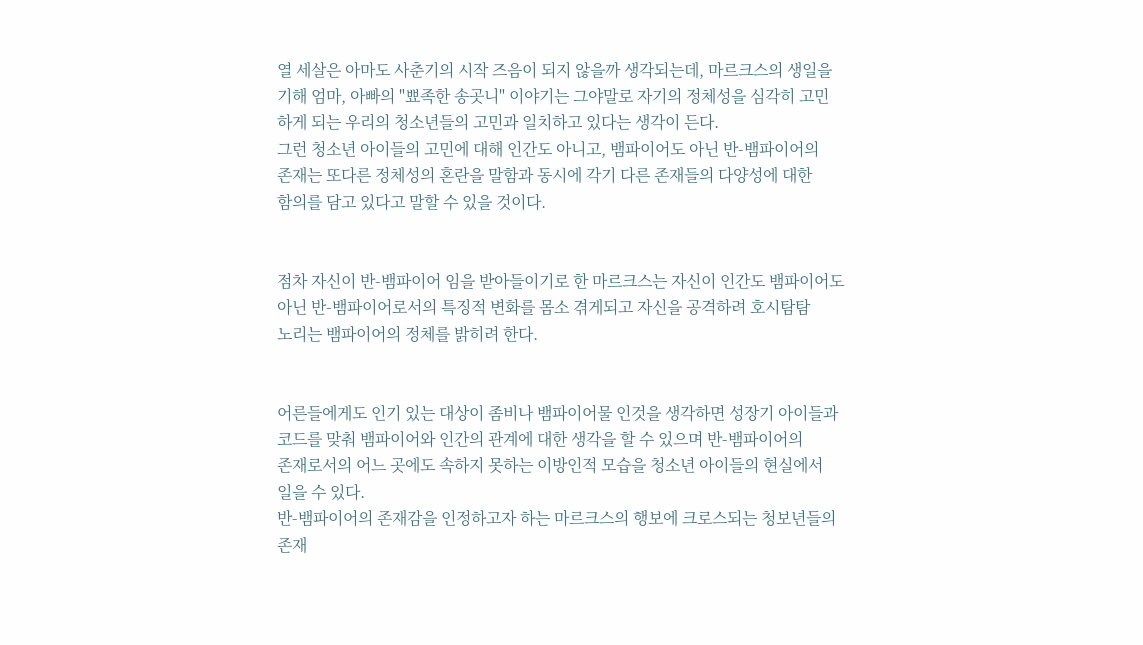열 세살은 아마도 사춘기의 시작 즈음이 되지 않을까 생각되는데, 마르크스의 생일을
기해 엄마, 아빠의 "뾰족한 송곳니" 이야기는 그야말로 자기의 정체성을 심각히 고민
하게 되는 우리의 청소년들의 고민과 일치하고 있다는 생각이 든다.
그런 청소년 아이들의 고민에 대해 인간도 아니고, 뱀파이어도 아닌 반-뱀파이어의
존재는 또다른 정체성의 혼란을 말함과 동시에 각기 다른 존재들의 다양성에 대한
함의를 담고 있다고 말할 수 있을 것이다.


점차 자신이 반-뱀파이어 임을 받아들이기로 한 마르크스는 자신이 인간도 뱀파이어도
아닌 반-뱀파이어로서의 특징적 변화를 몸소 겪게되고 자신을 공격하려 호시탐탐
노리는 뱀파이어의 정체를 밝히려 한다.


어른들에게도 인기 있는 대상이 좀비나 뱀파이어물 인것을 생각하면 성장기 아이들과
코드를 맞춰 뱀파이어와 인간의 관계에 대한 생각을 할 수 있으며 반-뱀파이어의
존재로서의 어느 곳에도 속하지 못하는 이방인적 모습을 청소년 아이들의 현실에서
일을 수 있다.
반-뱀파이어의 존재감을 인정하고자 하는 마르크스의 행보에 크로스되는 청보년들의
존재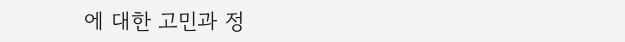에 대한 고민과 정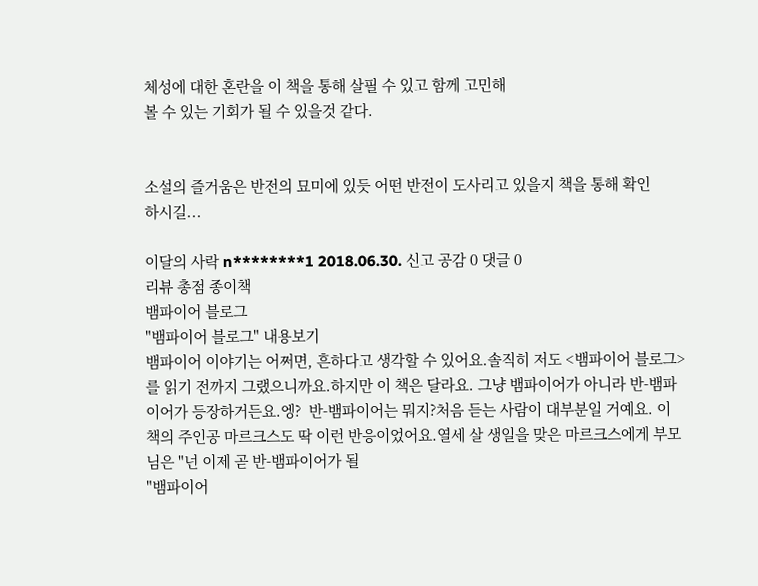체성에 대한 혼란을 이 책을 통해 살필 수 있고 함께 고민해
볼 수 있는 기회가 될 수 있을것 같다.


소설의 즐거움은 반전의 묘미에 있듯 어떤 반전이 도사리고 있을지 책을 통해 확인
하시길...

이달의 사락 n********1 2018.06.30. 신고 공감 0 댓글 0
리뷰 총점 종이책
뱀파이어 블로그
"뱀파이어 블로그" 내용보기
뱀파이어 이야기는 어쩌면, 흔하다고 생각할 수 있어요.솔직히 저도 <뱀파이어 블로그>를 읽기 전까지 그랬으니까요.하지만 이 책은 달라요. 그냥 뱀파이어가 아니라 반-뱀파이어가 등장하거든요.엥?  반-뱀파이어는 뭐지?처음 듣는 사람이 대부분일 거예요. 이 책의 주인공 마르크스도 딱 이런 반응이었어요.열세 살 생일을 맞은 마르크스에게 부모님은 "넌 이제 곧 반-뱀파이어가 될
"뱀파이어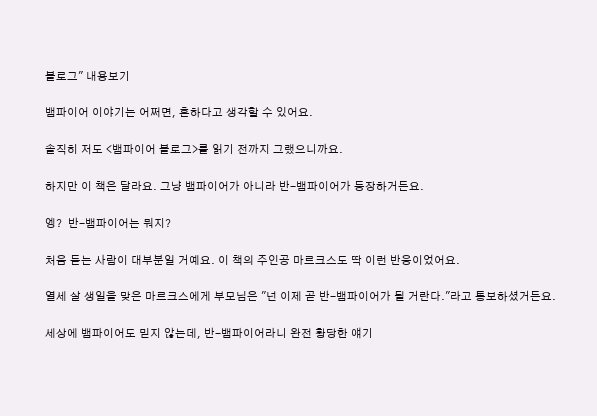블로그" 내용보기

뱀파이어 이야기는 어쩌면, 흔하다고 생각할 수 있어요.

솔직히 저도 <뱀파이어 블로그>를 읽기 전까지 그랬으니까요.

하지만 이 책은 달라요. 그냥 뱀파이어가 아니라 반-뱀파이어가 등장하거든요.

엥?  반-뱀파이어는 뭐지?

처음 듣는 사람이 대부분일 거예요. 이 책의 주인공 마르크스도 딱 이런 반응이었어요.

열세 살 생일을 맞은 마르크스에게 부모님은 "넌 이제 곧 반-뱀파이어가 될 거란다."라고 통보하셨거든요.

세상에 뱀파이어도 믿지 않는데, 반-뱀파이어라니 완전 황당한 얘기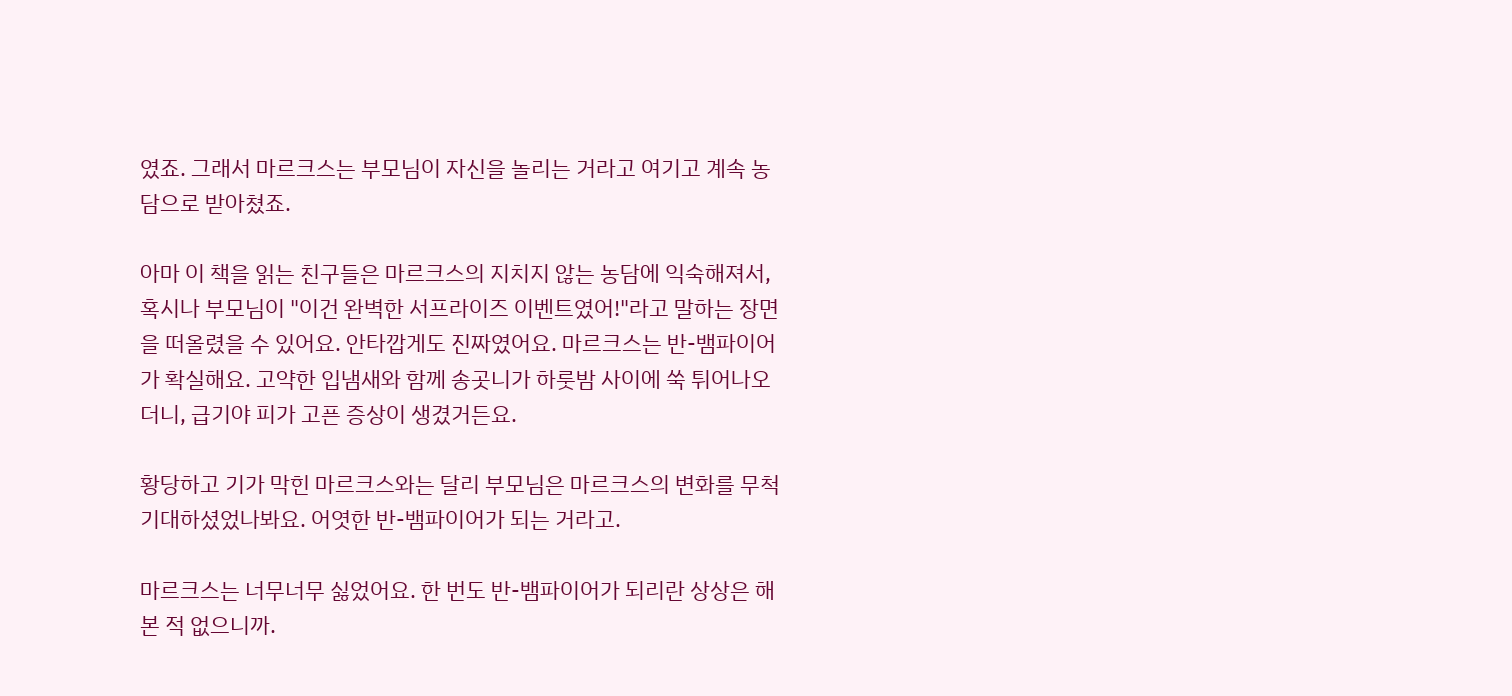였죠. 그래서 마르크스는 부모님이 자신을 놀리는 거라고 여기고 계속 농담으로 받아쳤죠.

아마 이 책을 읽는 친구들은 마르크스의 지치지 않는 농담에 익숙해져서, 혹시나 부모님이 "이건 완벽한 서프라이즈 이벤트였어!"라고 말하는 장면을 떠올렸을 수 있어요. 안타깝게도 진짜였어요. 마르크스는 반-뱀파이어가 확실해요. 고약한 입냄새와 함께 송곳니가 하룻밤 사이에 쑥 튀어나오더니, 급기야 피가 고픈 증상이 생겼거든요.

황당하고 기가 막힌 마르크스와는 달리 부모님은 마르크스의 변화를 무척 기대하셨었나봐요. 어엿한 반-뱀파이어가 되는 거라고.

마르크스는 너무너무 싫었어요. 한 번도 반-뱀파이어가 되리란 상상은 해본 적 없으니까.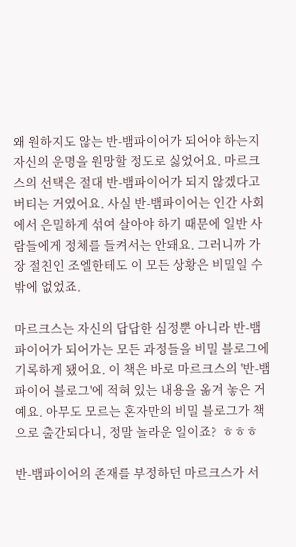왜 원하지도 않는 반-뱀파이어가 되어야 하는지 자신의 운명을 원망할 정도로 싫었어요. 마르크스의 선택은 절대 반-뱀파이어가 되지 않겠다고 버티는 거였어요. 사실 반-뱀파이어는 인간 사회에서 은밀하게 섞여 살아야 하기 때문에 일반 사람들에게 정체를 들켜서는 안돼요. 그러니까 가장 절친인 조엘한테도 이 모든 상황은 비밀일 수밖에 없었죠.

마르크스는 자신의 답답한 심정뿐 아니라 반-뱀파이어가 되어가는 모든 과정들을 비밀 블로그에 기록하게 됐어요. 이 책은 바로 마르크스의 '반-뱀파이어 블로그'에 적혀 있는 내용을 옮겨 놓은 거예요. 아무도 모르는 혼자만의 비밀 블로그가 책으로 출간되다니, 정말 놀라운 일이죠?  ㅎㅎㅎ

반-뱀파이어의 존재를 부정하던 마르크스가 서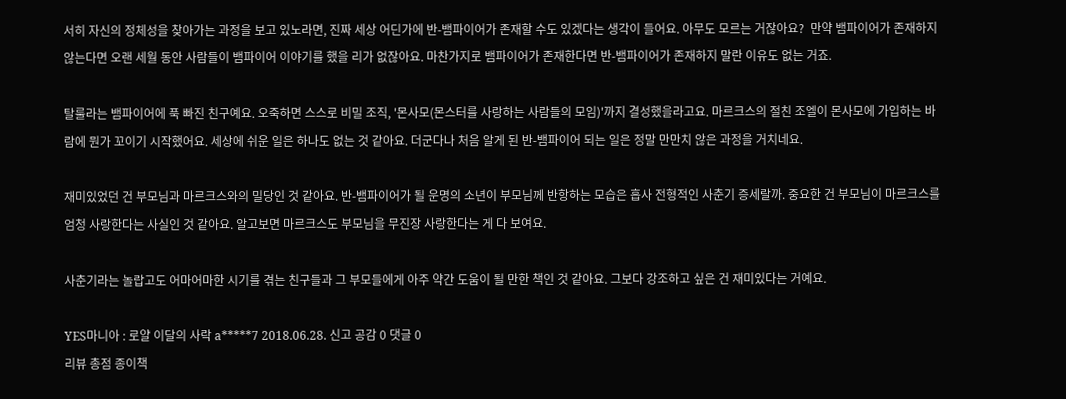서히 자신의 정체성을 찾아가는 과정을 보고 있노라면, 진짜 세상 어딘가에 반-뱀파이어가 존재할 수도 있겠다는 생각이 들어요. 아무도 모르는 거잖아요?  만약 뱀파이어가 존재하지 않는다면 오랜 세월 동안 사람들이 뱀파이어 이야기를 했을 리가 없잖아요. 마찬가지로 뱀파이어가 존재한다면 반-뱀파이어가 존재하지 말란 이유도 없는 거죠.

탈룰라는 뱀파이어에 푹 빠진 친구예요. 오죽하면 스스로 비밀 조직, '몬사모(몬스터를 사랑하는 사람들의 모임)'까지 결성했을라고요. 마르크스의 절친 조엘이 몬사모에 가입하는 바람에 뭔가 꼬이기 시작했어요. 세상에 쉬운 일은 하나도 없는 것 같아요. 더군다나 처음 알게 된 반-뱀파이어 되는 일은 정말 만만치 않은 과정을 거치네요.

재미있었던 건 부모님과 마르크스와의 밀당인 것 같아요. 반-뱀파이어가 될 운명의 소년이 부모님께 반항하는 모습은 흡사 전형적인 사춘기 증세랄까. 중요한 건 부모님이 마르크스를 엄청 사랑한다는 사실인 것 같아요. 알고보면 마르크스도 부모님을 무진장 사랑한다는 게 다 보여요.

사춘기라는 놀랍고도 어마어마한 시기를 겪는 친구들과 그 부모들에게 아주 약간 도움이 될 만한 책인 것 같아요. 그보다 강조하고 싶은 건 재미있다는 거예요.

YES마니아 : 로얄 이달의 사락 a*****7 2018.06.28. 신고 공감 0 댓글 0
리뷰 총점 종이책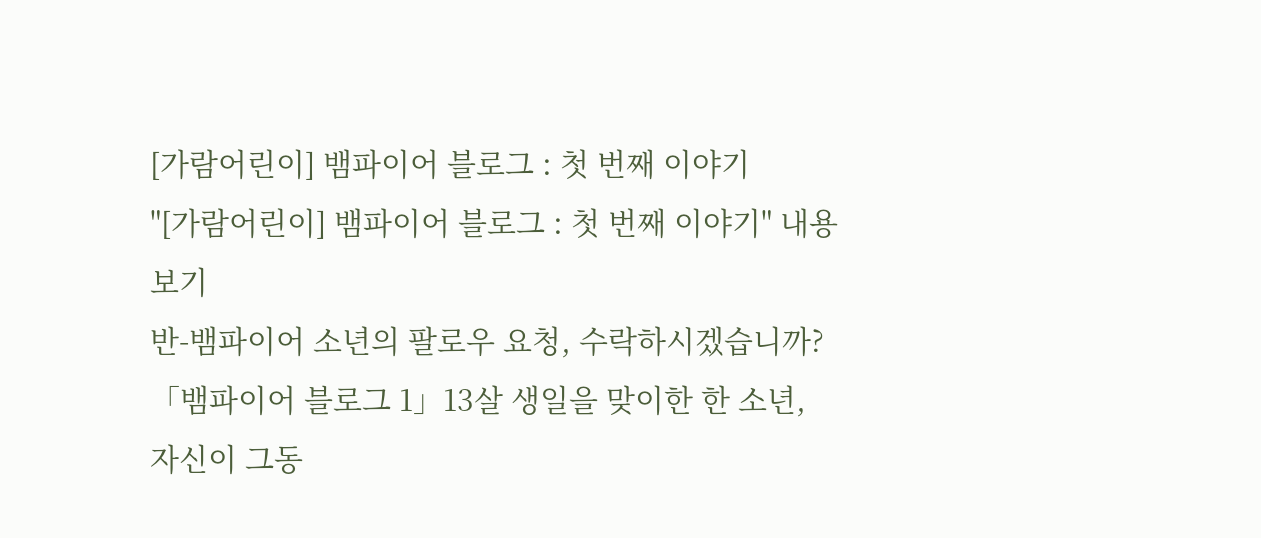[가람어린이] 뱀파이어 블로그 : 첫 번째 이야기
"[가람어린이] 뱀파이어 블로그 : 첫 번째 이야기" 내용보기
반-뱀파이어 소년의 팔로우 요청, 수락하시겠습니까?「뱀파이어 블로그 1」13살 생일을 맞이한 한 소년, 자신이 그동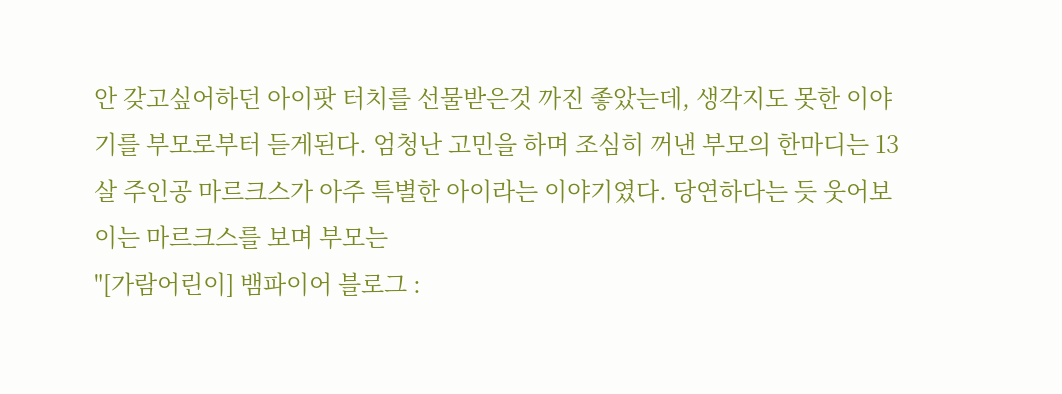안 갖고싶어하던 아이팟 터치를 선물받은것 까진 좋았는데, 생각지도 못한 이야기를 부모로부터 듣게된다. 엄청난 고민을 하며 조심히 꺼낸 부모의 한마디는 13살 주인공 마르크스가 아주 특별한 아이라는 이야기였다. 당연하다는 듯 웃어보이는 마르크스를 보며 부모는
"[가람어린이] 뱀파이어 블로그 :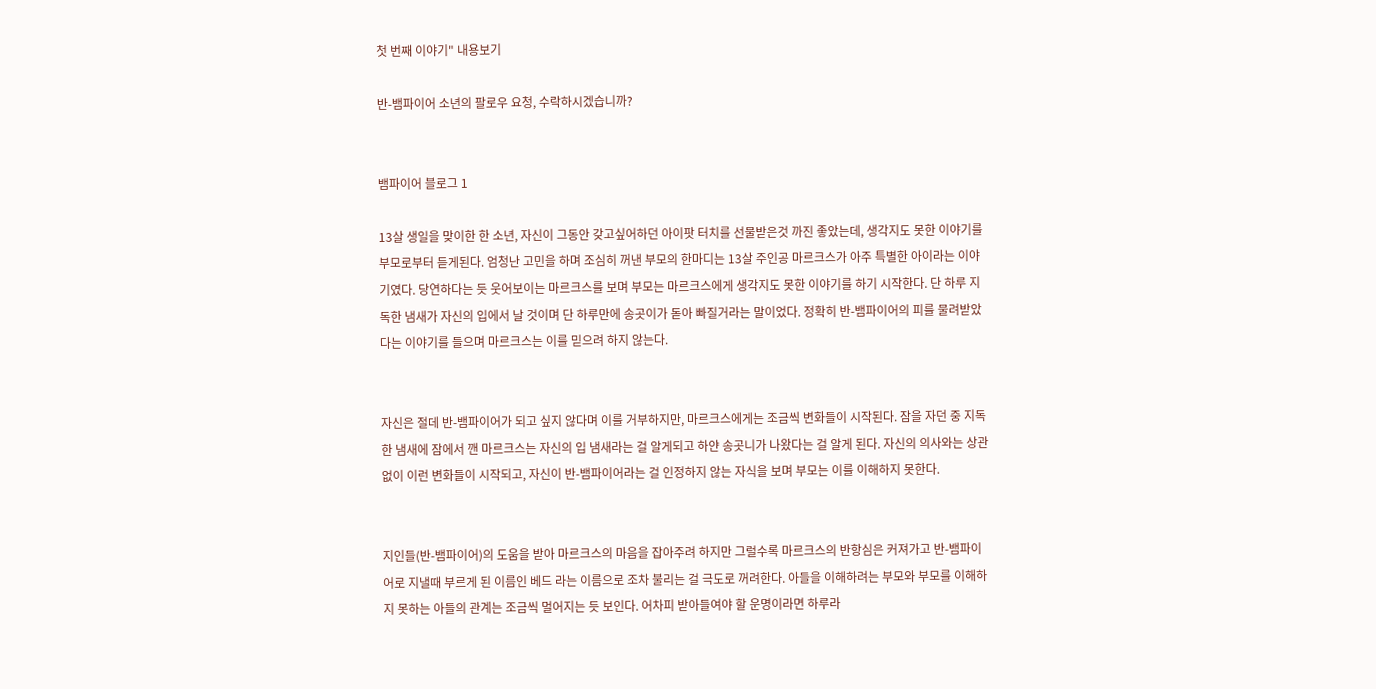첫 번째 이야기" 내용보기

반-뱀파이어 소년의 팔로우 요청, 수락하시겠습니까?


뱀파이어 블로그 1

13살 생일을 맞이한 한 소년, 자신이 그동안 갖고싶어하던 아이팟 터치를 선물받은것 까진 좋았는데, 생각지도 못한 이야기를 부모로부터 듣게된다. 엄청난 고민을 하며 조심히 꺼낸 부모의 한마디는 13살 주인공 마르크스가 아주 특별한 아이라는 이야기였다. 당연하다는 듯 웃어보이는 마르크스를 보며 부모는 마르크스에게 생각지도 못한 이야기를 하기 시작한다. 단 하루 지독한 냄새가 자신의 입에서 날 것이며 단 하루만에 송곳이가 돋아 빠질거라는 말이었다. 정확히 반-뱀파이어의 피를 물려받았다는 이야기를 들으며 마르크스는 이를 믿으려 하지 않는다.


자신은 절데 반-뱀파이어가 되고 싶지 않다며 이를 거부하지만, 마르크스에게는 조금씩 변화들이 시작된다. 잠을 자던 중 지독한 냄새에 잠에서 깬 마르크스는 자신의 입 냄새라는 걸 알게되고 하얀 송곳니가 나왔다는 걸 알게 된다. 자신의 의사와는 상관없이 이런 변화들이 시작되고, 자신이 반-뱀파이어라는 걸 인정하지 않는 자식을 보며 부모는 이를 이해하지 못한다.


지인들(반-뱀파이어)의 도움을 받아 마르크스의 마음을 잡아주려 하지만 그럴수록 마르크스의 반항심은 커져가고 반-뱀파이어로 지낼때 부르게 된 이름인 베드 라는 이름으로 조차 불리는 걸 극도로 꺼려한다. 아들을 이해하려는 부모와 부모를 이해하지 못하는 아들의 관계는 조금씩 멀어지는 듯 보인다. 어차피 받아들여야 할 운명이라면 하루라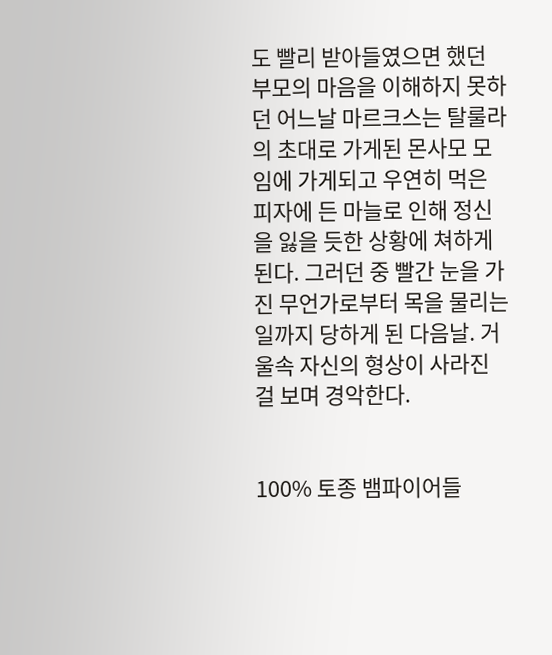도 빨리 받아들였으면 했던 부모의 마음을 이해하지 못하던 어느날 마르크스는 탈룰라의 초대로 가게된 몬사모 모임에 가게되고 우연히 먹은 피자에 든 마늘로 인해 정신을 잃을 듯한 상황에 쳐하게 된다. 그러던 중 빨간 눈을 가진 무언가로부터 목을 물리는 일까지 당하게 된 다음날. 거울속 자신의 형상이 사라진 걸 보며 경악한다.


100% 토종 뱀파이어들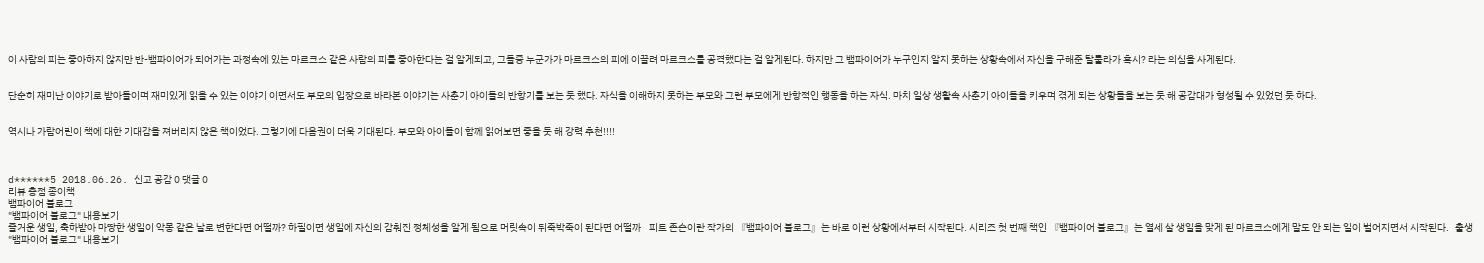이 사람의 피는 좋아하지 않지만 반-뱀파이어가 되어가는 과정속에 있는 마르크스 같은 사람의 피를 좋아한다는 걸 알게되고, 그들중 누군가가 마르크스의 피에 이끌려 마르크스를 공격했다는 걸 알게된다. 하지만 그 뱀파이어가 누구인지 알지 못하는 상황속에서 자신을 구해준 탈룰라가 혹시? 라는 의심을 사게된다.


단순히 재미난 이야기로 받아들이며 재미있게 읽을 수 있는 이야기 이면서도 부모의 입장으로 바라본 이야기는 사춘기 아이들의 반항기를 보는 듯 했다. 자식을 이해하지 못하는 부모와 그런 부모에게 반항적인 행동을 하는 자식. 마치 일상 생활속 사춘기 아이들을 키우며 겪게 되는 상황들을 보는 듯 해 공감대가 형성될 수 있었던 듯 하다.


역시나 가람어린이 책에 대한 기대감을 져버리지 않은 책이었다. 그렇기에 다음권이 더욱 기대된다. 부모와 아이들이 함께 읽어보면 좋을 듯 해 강력 추천!!!!



d******5 2018.06.26. 신고 공감 0 댓글 0
리뷰 총점 종이책
뱀파이어 블로그
"뱀파이어 블로그" 내용보기
즐거운 생일, 축하받아 마땅한 생일이 악몽 같은 날로 변한다면 어떨까? 하필이면 생일에 자신의 감춰진 정체성을 알게 됨으로 머릿속이 뒤죽박죽이 된다면 어떨까    피트 존슨이란 작가의 『뱀파이어 블로그』는 바로 이런 상황에서부터 시작된다. 시리즈 첫 번째 책인 『뱀파이어 블로그』는 열세 살 생일을 맞게 된 마르크스에게 말도 안 되는 일이 벌어지면서 시작된다.   출생
"뱀파이어 블로그" 내용보기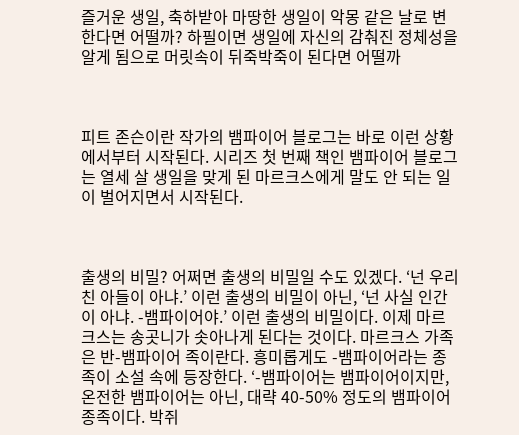즐거운 생일, 축하받아 마땅한 생일이 악몽 같은 날로 변한다면 어떨까? 하필이면 생일에 자신의 감춰진 정체성을 알게 됨으로 머릿속이 뒤죽박죽이 된다면 어떨까



피트 존슨이란 작가의 뱀파이어 블로그는 바로 이런 상황에서부터 시작된다. 시리즈 첫 번째 책인 뱀파이어 블로그는 열세 살 생일을 맞게 된 마르크스에게 말도 안 되는 일이 벌어지면서 시작된다.



출생의 비밀? 어쩌면 출생의 비밀일 수도 있겠다. ‘넌 우리 친 아들이 아냐.’ 이런 출생의 비밀이 아닌, ‘넌 사실 인간이 아냐. -뱀파이어야.’ 이런 출생의 비밀이다. 이제 마르크스는 송곳니가 솟아나게 된다는 것이다. 마르크스 가족은 반-뱀파이어 족이란다. 흥미롭게도 -뱀파이어라는 종족이 소설 속에 등장한다. ‘-뱀파이어는 뱀파이어이지만, 온전한 뱀파이어는 아닌, 대략 40-50% 정도의 뱀파이어 종족이다. 박쥐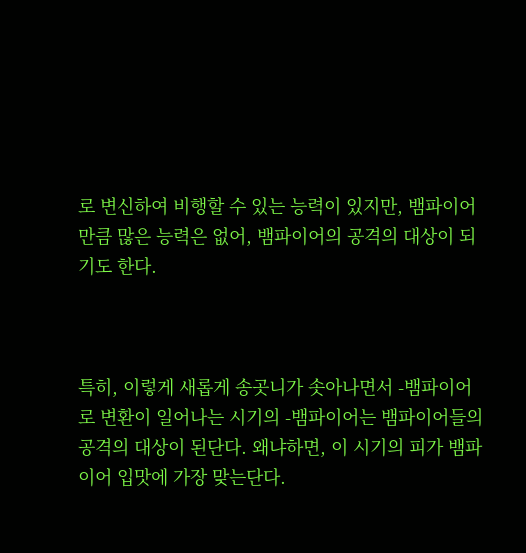로 변신하여 비행할 수 있는 능력이 있지만, 뱀파이어만큼 많은 능력은 없어, 뱀파이어의 공격의 대상이 되기도 한다.



특히, 이렇게 새롭게 송곳니가 솟아나면서 -뱀파이어로 변환이 일어나는 시기의 -뱀파이어는 뱀파이어들의 공격의 대상이 된단다. 왜냐하면, 이 시기의 피가 뱀파이어 입맛에 가장 맞는단다.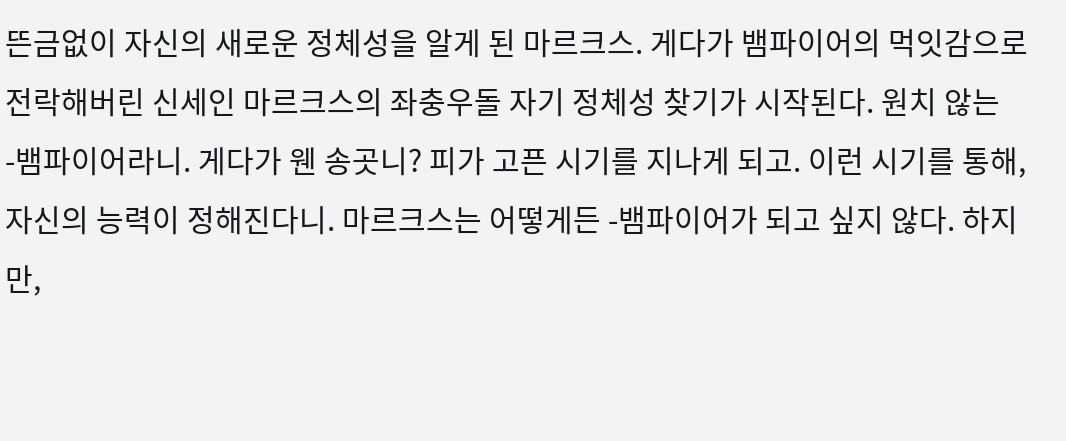뜬금없이 자신의 새로운 정체성을 알게 된 마르크스. 게다가 뱀파이어의 먹잇감으로 전락해버린 신세인 마르크스의 좌충우돌 자기 정체성 찾기가 시작된다. 원치 않는 -뱀파이어라니. 게다가 웬 송곳니? 피가 고픈 시기를 지나게 되고. 이런 시기를 통해, 자신의 능력이 정해진다니. 마르크스는 어떻게든 -뱀파이어가 되고 싶지 않다. 하지만,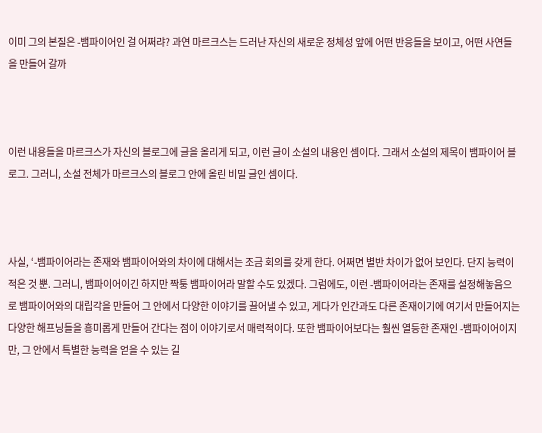이미 그의 본질은 -뱀파이어인 걸 어쩌랴? 과연 마르크스는 드러난 자신의 새로운 정체성 앞에 어떤 반응들을 보이고, 어떤 사연들을 만들어 갈까



이런 내용들을 마르크스가 자신의 블로그에 글을 올리게 되고, 이런 글이 소설의 내용인 셈이다. 그래서 소설의 제목이 뱀파이어 블로그. 그러니, 소설 전체가 마르크스의 블로그 안에 올린 비밀 글인 셈이다.



사실, ‘-뱀파이어라는 존재와 뱀파이어와의 차이에 대해서는 조금 회의를 갖게 한다. 어쩌면 별반 차이가 없어 보인다. 단지 능력이 적은 것 뿐. 그러니, 뱀파이어이긴 하지만 짝퉁 뱀파이어라 말할 수도 있겠다. 그럼에도, 이런 -뱀파이어라는 존재를 설정해놓음으로 뱀파이어와의 대립각을 만들어 그 안에서 다양한 이야기를 끌어낼 수 있고, 게다가 인간과도 다른 존재이기에 여기서 만들어지는 다양한 해프닝들을 흥미롭게 만들어 간다는 점이 이야기로서 매력적이다. 또한 뱀파이어보다는 훨씬 열등한 존재인 -뱀파이어이지만, 그 안에서 특별한 능력을 얻을 수 있는 길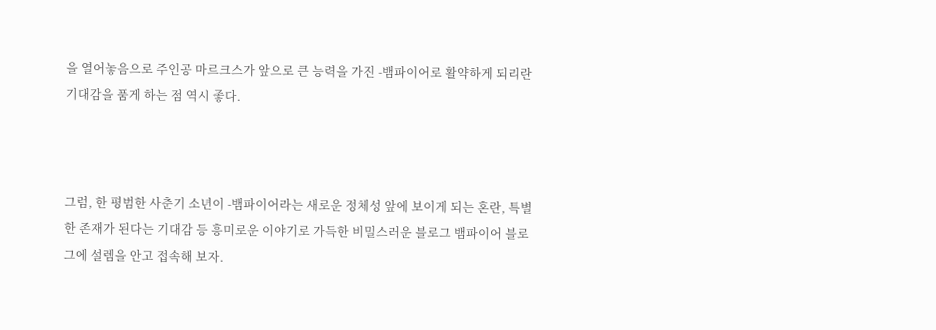을 열어놓음으로 주인공 마르크스가 앞으로 큰 능력을 가진 -뱀파이어로 활약하게 되리란 기대감을 품게 하는 점 역시 좋다.



그럼, 한 평범한 사춘기 소년이 -뱀파이어라는 새로운 정체성 앞에 보이게 되는 혼란, 특별한 존재가 된다는 기대감 등 흥미로운 이야기로 가득한 비밀스러운 블로그 뱀파이어 블로그에 설렘을 안고 접속해 보자.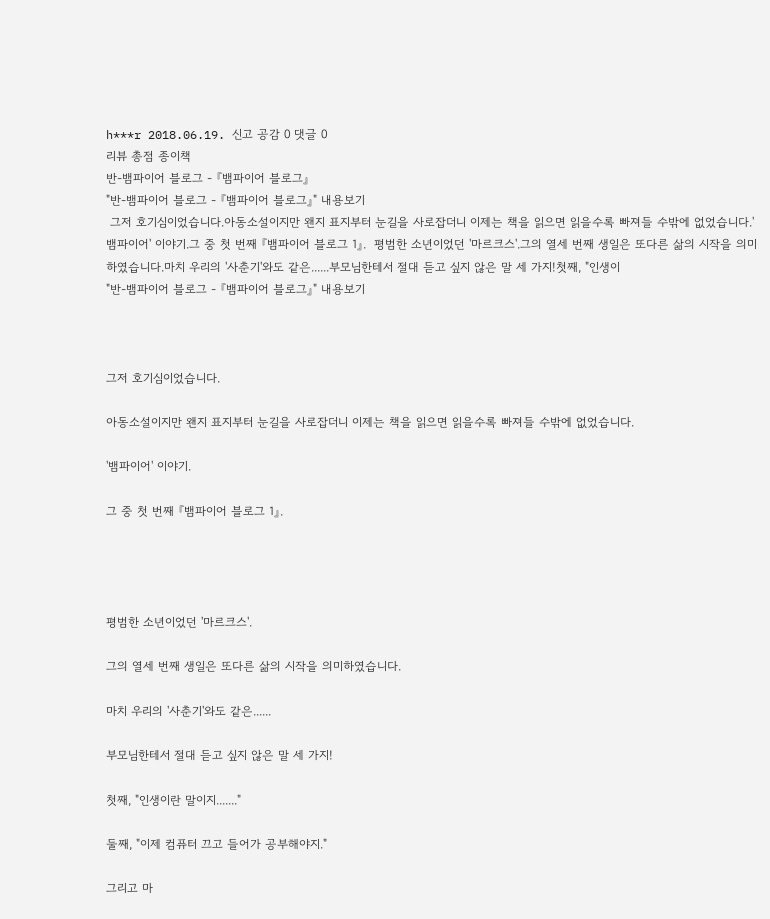h***r 2018.06.19. 신고 공감 0 댓글 0
리뷰 총점 종이책
반-뱀파이어 블로그 - 『뱀파이어 블로그』
"반-뱀파이어 블로그 - 『뱀파이어 블로그』" 내용보기
 그저 호기심이었습니다.아동소설이지만 왠지 표지부터 눈길을 사로잡더니 이제는 책을 읽으면 읽을수록 빠져들 수밖에 없었습니다.'뱀파이어' 이야기.그 중 첫 번째 『뱀파이어 블로그 1』.  평범한 소년이었던 '마르크스'.그의 열세 번째 생일은 또다른 삶의 시작을 의미하였습니다.마치 우리의 '사춘기'와도 같은......부모님한테서 절대 듣고 싶지 않은 말 세 가지!첫째, "인생이
"반-뱀파이어 블로그 - 『뱀파이어 블로그』" 내용보기



그저 호기심이었습니다.

아동소설이지만 왠지 표지부터 눈길을 사로잡더니 이제는 책을 읽으면 읽을수록 빠져들 수밖에 없었습니다.

'뱀파이어' 이야기.

그 중 첫 번째 『뱀파이어 블로그 1』.




평범한 소년이었던 '마르크스'.

그의 열세 번째 생일은 또다른 삶의 시작을 의미하였습니다.

마치 우리의 '사춘기'와도 같은......

부모님한테서 절대 듣고 싶지 않은 말 세 가지!

첫째, "인생이란 말이지......."

둘째, "이제 컴퓨터 끄고 들어가 공부해야지."

그리고 마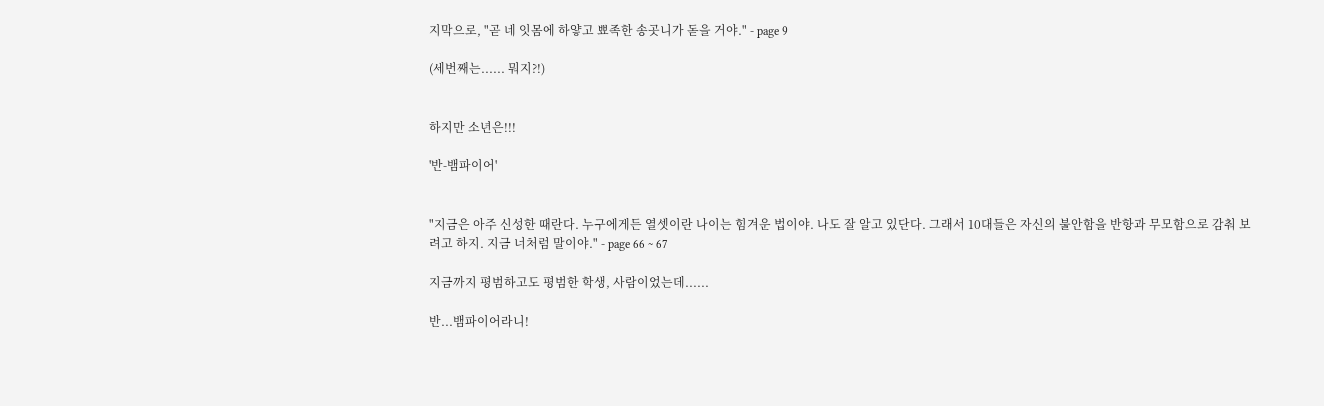지막으로, "곧 네 잇몸에 하얗고 뾰족한 송곳니가 돋을 거야." - page 9

(세번째는...... 뭐지?!)


하지만 소년은!!!

'반-뱀파이어'


"지금은 아주 신성한 때란다. 누구에게든 열셋이란 나이는 힘겨운 법이야. 나도 잘 알고 있단다. 그래서 10대들은 자신의 불안함을 반항과 무모함으로 감춰 보려고 하지. 지금 너처럼 말이야." - page 66 ~ 67

지금까지 평범하고도 평범한 학생, 사람이었는데......

반...뱀파이어라니!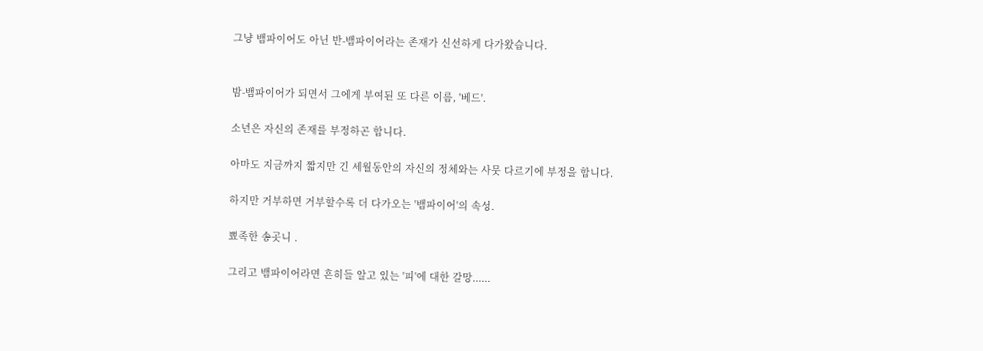그냥 뱀파이어도 아닌 반-뱀파이어라는 존재가 신선하게 다가왔습니다.


밤-뱀파이어가 되면서 그에게 부여된 또 다른 이름, '베드'.

소년은 자신의 존재를 부정하곤 합니다.

아마도 지금까지 짧지만 긴 세월동안의 자신의 정체와는 사뭇 다르기에 부정을 합니다.

하지만 거부하면 거부할수록 더 다가오는 '뱀파이어'의 속성.

뾰족한 송곳니 .

그리고 뱀파이어라면 흔히들 알고 있는 '피'에 대한 갈망......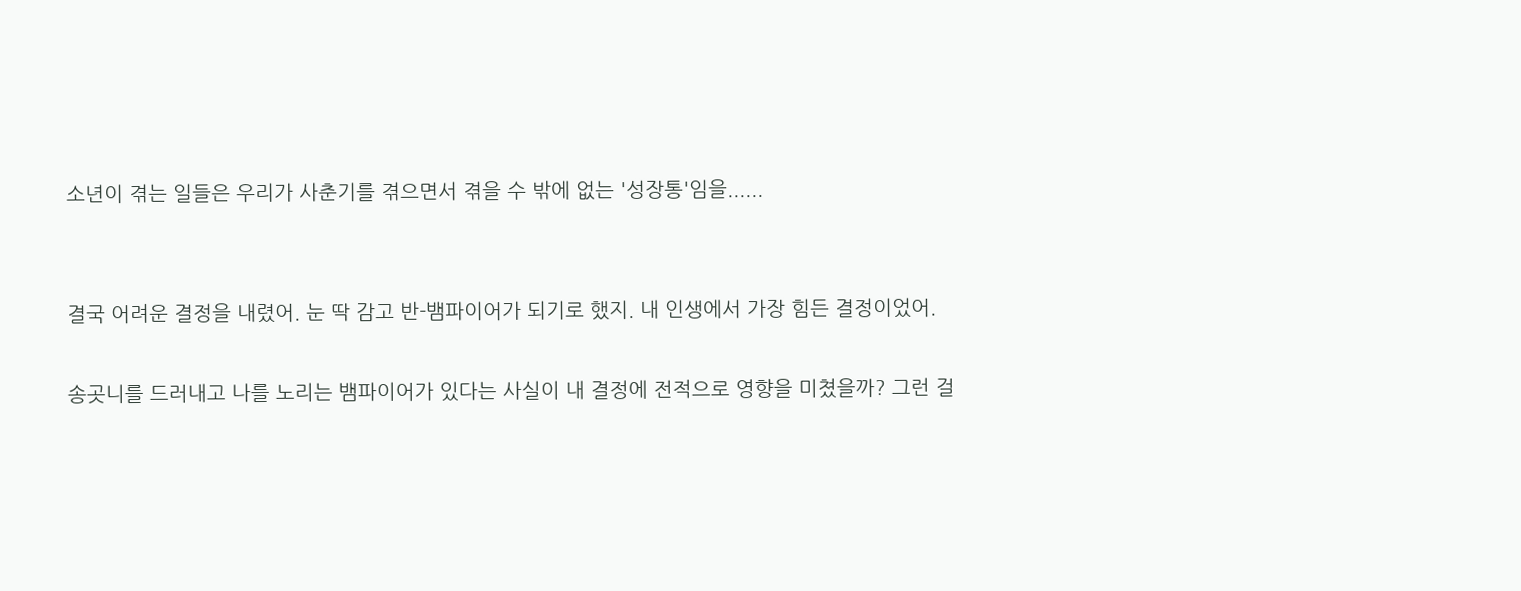소년이 겪는 일들은 우리가 사춘기를 겪으면서 겪을 수 밖에 없는 '성장통'임을......


결국 어려운 결정을 내렸어. 눈 딱 감고 반-뱀파이어가 되기로 했지. 내 인생에서 가장 힘든 결정이었어.

송곳니를 드러내고 나를 노리는 뱀파이어가 있다는 사실이 내 결정에 전적으로 영향을 미쳤을까? 그런 걸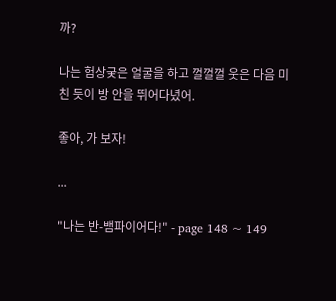까?

나는 험상궂은 얼굴을 하고 껄껄껄 웃은 다음 미친 듯이 방 안을 뛰어다녔어.

좋아, 가 보자!

...

"나는 반-뱀파이어다!" - page 148 ~ 149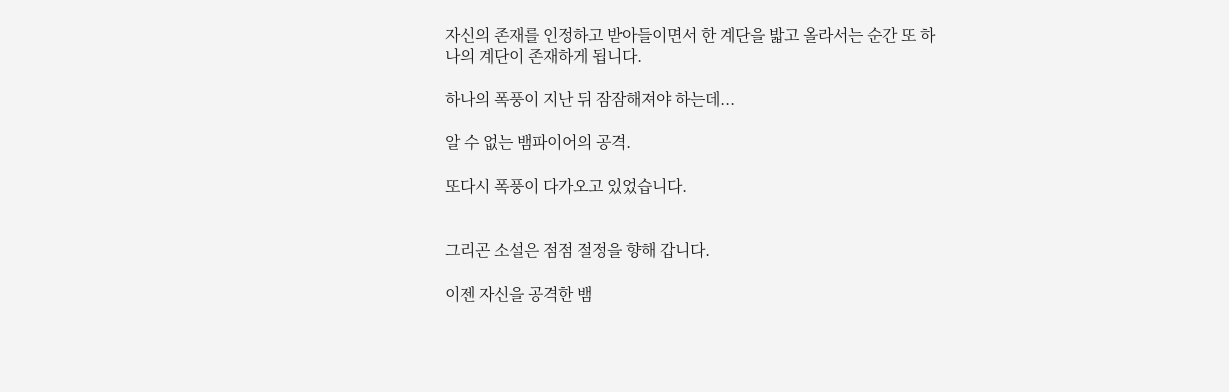자신의 존재를 인정하고 받아들이면서 한 계단을 밟고 올라서는 순간 또 하나의 계단이 존재하게 됩니다.

하나의 폭풍이 지난 뒤 잠잠해져야 하는데...

알 수 없는 뱀파이어의 공격.

또다시 폭풍이 다가오고 있었습니다.


그리곤 소설은 점점 절정을 향해 갑니다.

이젠 자신을 공격한 뱀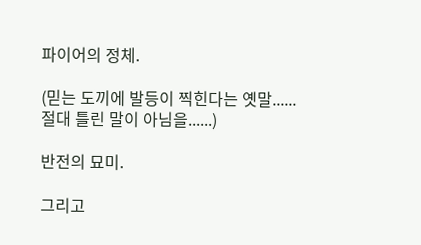파이어의 정체.

(믿는 도끼에 발등이 찍힌다는 옛말...... 절대 틀린 말이 아님을......)

반전의 묘미.

그리고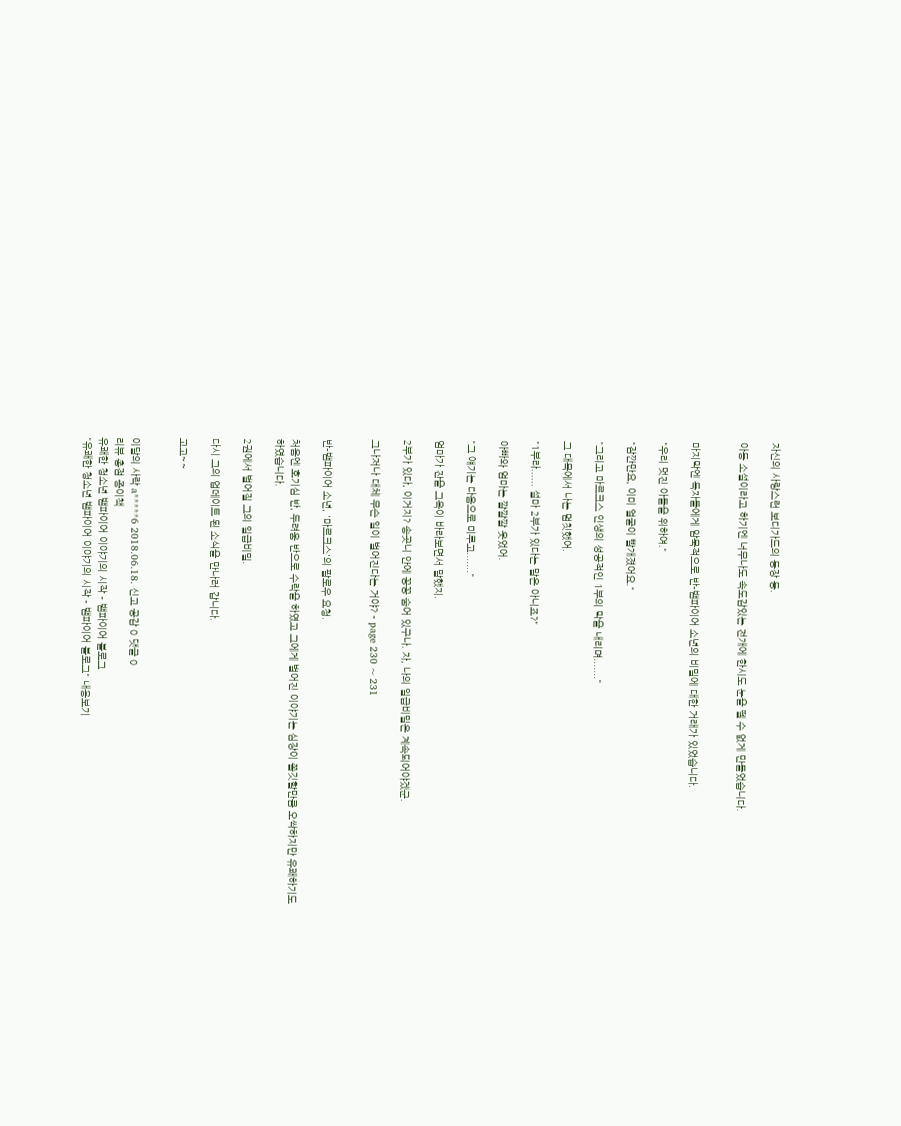자신의 사랑스런 보디가드의 등장 등.

아동 소설이라고 하기엔 너무나도 속도감있는 전개에 한시도 눈을 뗄 수 없게 만들었습니다.


마지막엔 독자들에게 암묵적으로 반-뱀파이어 소년의 비밀에 대한 거래가 있었습니다.

"우리 멋진 아들을 위하여."

"잠깐만요, 이미 얼굴이 빨개졌어요."

"그리고 마르크스 인생의 성공적인 1부의 막을 내리며......."

그 대목에서 나는 멈칫했어.

"1부라...... 설마 2부가 있다는 말은 아니죠?"

아빠와 엄마는 깔깔깔 웃었어.

"그 얘기는 다음으로 미루고......."

엄마가 잔을 그윽이 바라보면서 말했지.

2부가 있다, 이거지? 송곳니 안에 꽁꽁 숨어 있구나. 자, 나의 일급비밀은 계속되어야겠군.

그나저나 대체 무슨 일이 벌어진다는 거야? - page 230 ~ 231


반-뱀파이어 소년, '마르크스'의 팔로우 요청.

처음엔 호기심 반, 두려움 반으로 수락을 하였고 그에게 벌어진 이야기는 심장이 쫄깃할만큼 오싹하지만 유쾌하기도 하였습니다.

2권에서 벌어질 그의 일급비밀.

다시 그의 업데이트 된 소식을 만나러 갑니다.

고고~~


이달의 사락 a*****6 2018.06.18. 신고 공감 0 댓글 0
리뷰 총점 종이책
유쾌한 청소년 뱀파이어 이야기의 시작 - 뱀파이어 블로그
"유쾌한 청소년 뱀파이어 이야기의 시작 - 뱀파이어 블로그" 내용보기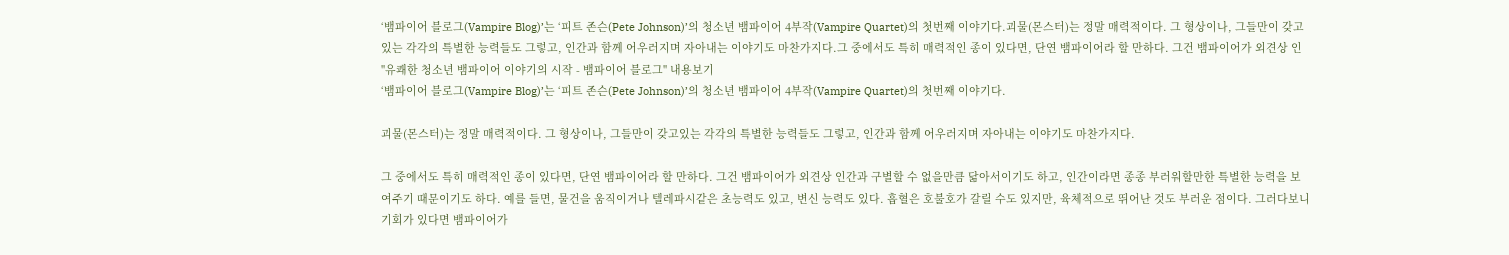‘뱀파이어 블로그(Vampire Blog)’는 ‘피트 존슨(Pete Johnson)’의 청소년 뱀파이어 4부작(Vampire Quartet)의 첫번째 이야기다.괴물(몬스터)는 정말 매력적이다. 그 형상이나, 그들만이 갖고있는 각각의 특별한 능력들도 그렇고, 인간과 함께 어우러지며 자아내는 이야기도 마찬가지다.그 중에서도 특히 매력적인 종이 있다면, 단연 뱀파이어라 할 만하다. 그건 뱀파이어가 외견상 인
"유쾌한 청소년 뱀파이어 이야기의 시작 - 뱀파이어 블로그" 내용보기
‘뱀파이어 블로그(Vampire Blog)’는 ‘피트 존슨(Pete Johnson)’의 청소년 뱀파이어 4부작(Vampire Quartet)의 첫번째 이야기다.

괴물(몬스터)는 정말 매력적이다. 그 형상이나, 그들만이 갖고있는 각각의 특별한 능력들도 그렇고, 인간과 함께 어우러지며 자아내는 이야기도 마찬가지다.

그 중에서도 특히 매력적인 종이 있다면, 단연 뱀파이어라 할 만하다. 그건 뱀파이어가 외견상 인간과 구별할 수 없을만큼 닮아서이기도 하고, 인간이라면 종종 부러워할만한 특별한 능력을 보여주기 때문이기도 하다. 예를 들면, 물건을 움직이거나 텔레파시같은 초능력도 있고, 변신 능력도 있다. 흡혈은 호불호가 갈릴 수도 있지만, 육체적으로 뛰어난 것도 부러운 점이다. 그러다보니 기회가 있다면 뱀파이어가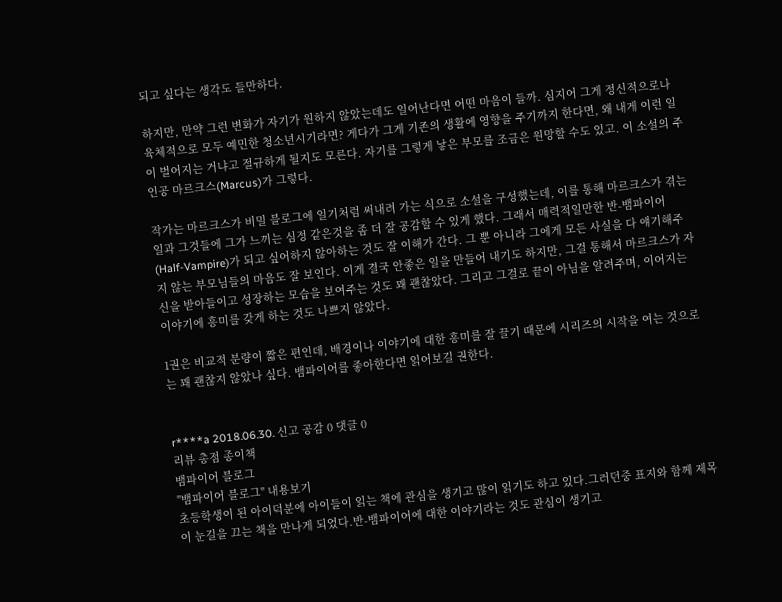되고 싶다는 생각도 들만하다.

하지만, 만약 그런 변화가 자기가 원하지 않았는데도 일어난다면 어떤 마음이 들까. 심지어 그게 정신적으로나 육체적으로 모두 예민한 청소년시기라면? 게다가 그게 기존의 생활에 영향을 주기까지 한다면, 왜 내게 이런 일이 벌어지는 거냐고 절규하게 될지도 모른다. 자기를 그렇게 낳은 부모를 조금은 원망할 수도 있고. 이 소설의 주인공 마르크스(Marcus)가 그렇다.

작가는 마르크스가 비밀 블로그에 일기처럼 써내려 가는 식으로 소설을 구성했는데, 이를 통해 마르크스가 겪는 일과 그것들에 그가 느끼는 심정 같은것을 좀 더 잘 공감할 수 있게 했다. 그래서 매력적일만한 반-뱀파이어(Half-Vampire)가 되고 싶어하지 않아하는 것도 잘 이해가 간다. 그 뿐 아니라 그에게 모든 사실을 다 얘기해주지 않는 부모님들의 마음도 잘 보인다. 이게 결국 안좋은 일을 만들어 내기도 하지만, 그걸 통해서 마르크스가 자신을 받아들이고 성장하는 모습을 보여주는 것도 꽤 괜찮았다. 그리고 그걸로 끝이 아님을 알려주며, 이어지는 이야기에 흥미를 갖게 하는 것도 나쁘지 않았다.

1권은 비교적 분량이 짧은 편인데, 배경이나 이야기에 대한 흥미를 잘 끌기 때문에 시리즈의 시작을 여는 것으로는 꽤 괜찮지 않았나 싶다. 뱀파이어를 좋아한다면 읽어보길 권한다.


r****a 2018.06.30. 신고 공감 0 댓글 0
리뷰 총점 종이책
뱀파이어 블로그
"뱀파이어 블로그" 내용보기
초등학생이 된 아이덕분에 아이들이 읽는 책에 관심을 생기고 많이 읽기도 하고 있다.그러던중 표지와 함께 제목이 눈길을 끄는 책을 만나게 되었다.반-뱀파이어에 대한 이야기라는 것도 관심이 생기고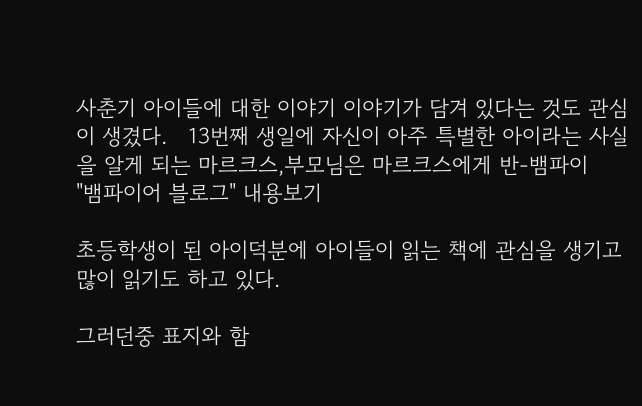사춘기 아이들에 대한 이야기 이야기가 담겨 있다는 것도 관심이 생겼다.   13번째 생일에 자신이 아주 특별한 아이라는 사실을 알게 되는 마르크스,부모님은 마르크스에게 반-뱀파이
"뱀파이어 블로그" 내용보기

초등학생이 된 아이덕분에 아이들이 읽는 책에 관심을 생기고 많이 읽기도 하고 있다.

그러던중 표지와 함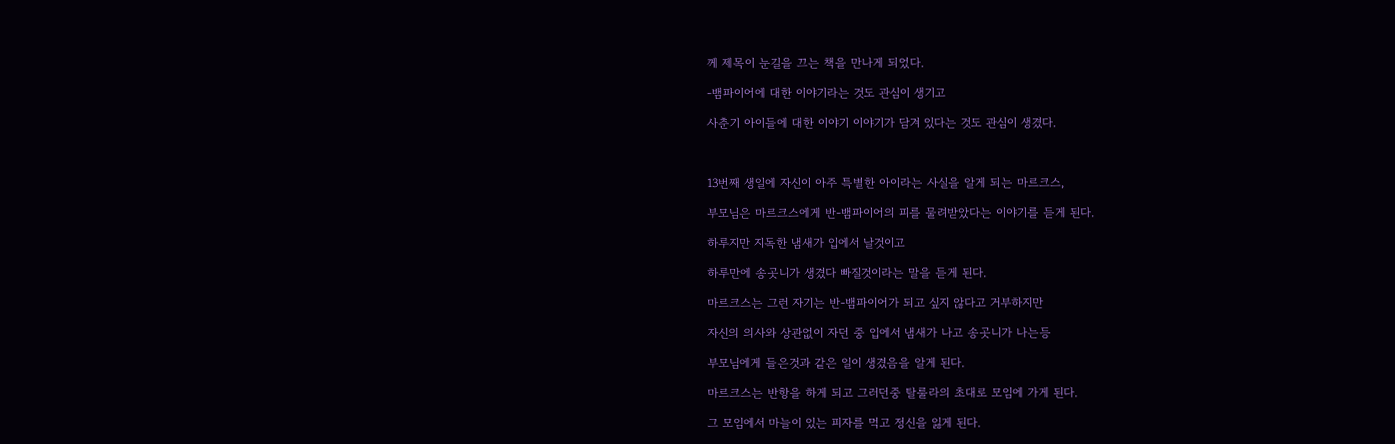께 제목이 눈길을 끄는 책을 만나게 되었다.

-뱀파이어에 대한 이야기라는 것도 관심이 생기고

사춘기 아이들에 대한 이야기 이야기가 담겨 있다는 것도 관심이 생겼다.



13번째 생일에 자신이 아주 특별한 아이라는 사실을 알게 되는 마르크스,

부모님은 마르크스에게 반-뱀파이어의 피를 물려받았다는 이야기를 듣게 된다.

하루지만 지독한 냄새가 입에서 날것이고

하루만에 송곳니가 생겼다 빠질것이라는 말을 듣게 된다.

마르크스는 그런 자기는 반-뱀파이어가 되고 싶지 않다고 거부하지만

자신의 의사와 상관없이 자던 중 입에서 냄새가 나고 송곳니가 나는등

부모님에게 들은것과 같은 일이 생겼음을 알게 된다.

마르크스는 반항을 하게 되고 그러던중 탈룰라의 초대로 모임에 가게 된다.

그 모임에서 마늘이 있는 피자를 먹고 정신을 잃게 된다.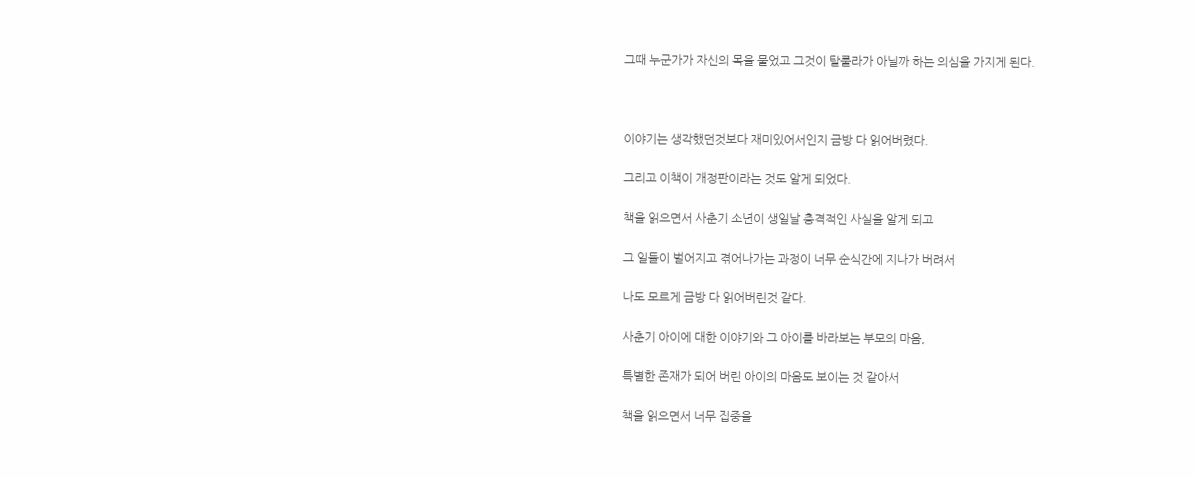그때 누군가가 자신의 목을 물었고 그것이 탈룰라가 아닐까 하는 의심을 가지게 된다.



이야기는 생각했던것보다 재미있어서인지 금방 다 읽어버렸다.

그리고 이책이 개정판이라는 것도 알게 되었다.

책을 읽으면서 사춘기 소년이 생일날 충격적인 사실을 알게 되고

그 일들이 벌어지고 겪어나가는 과정이 너무 순식간에 지나가 버려서

나도 모르게 금방 다 읽어버린것 같다.

사춘기 아이에 대한 이야기와 그 아이를 바라보는 부모의 마음,

특별한 존재가 되어 버린 아이의 마음도 보이는 것 같아서

책을 읽으면서 너무 집중을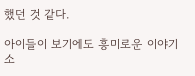했던 것 같다.

아이들이 보기에도 흥미로운 이야기소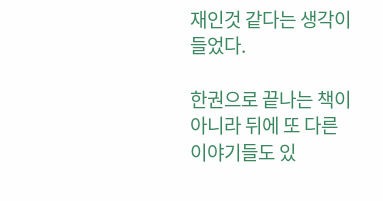재인것 같다는 생각이 들었다.

한권으로 끝나는 책이 아니라 뒤에 또 다른 이야기들도 있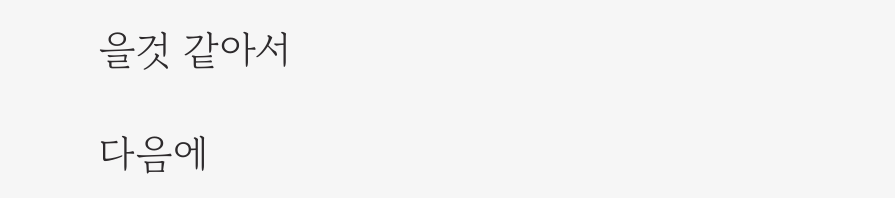을것 같아서

다음에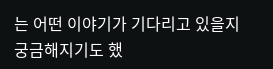는 어떤 이야기가 기다리고 있을지 궁금해지기도 했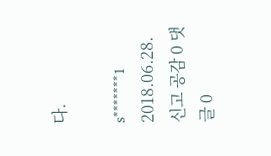다.

s*******1 2018.06.28. 신고 공감 0 댓글 0